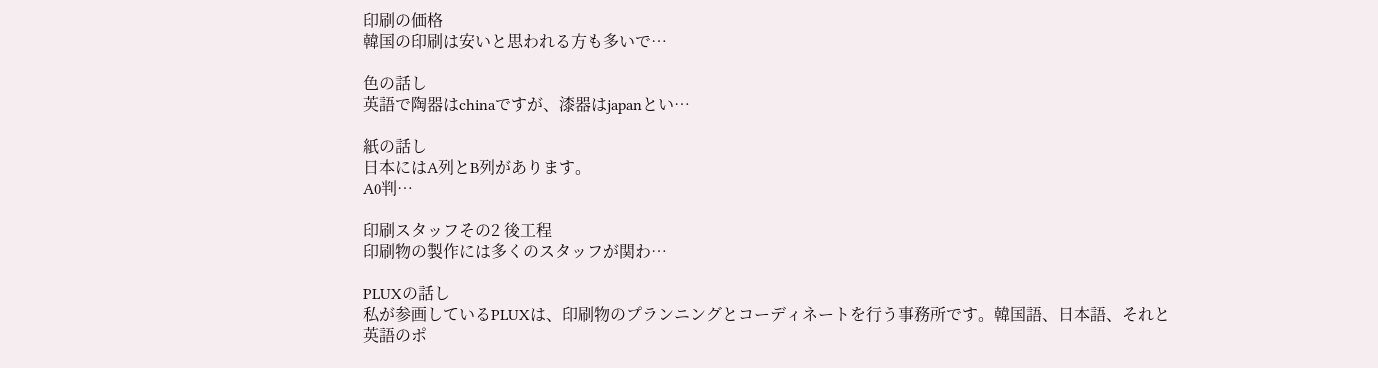印刷の価格
韓国の印刷は安いと思われる方も多いで…

色の話し
英語で陶器はchinaですが、漆器はjapanとい…

紙の話し
日本にはA列とB列があります。
A0判…

印刷スタッフその2 後工程
印刷物の製作には多くのスタッフが関わ…

PLUXの話し
私が参画しているPLUXは、印刷物のプランニングとコーディネートを行う事務所です。韓国語、日本語、それと英語のポ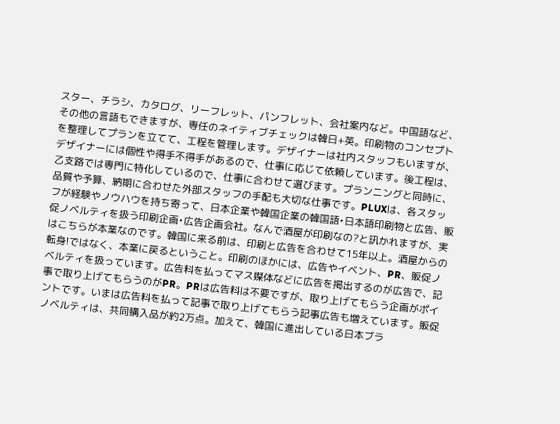スター、チラシ、カタログ、リーフレット、パンフレット、会社案内など。中国語など、その他の言語もできますが、専任のネイティブチェックは韓日+英。印刷物のコンセプトを整理してプランを立てて、工程を管理します。デザイナーは社内スタッフもいますが、デザイナーには個性や得手不得手があるので、仕事に応じて依頼しています。後工程は、乙支路では専門に特化しているので、仕事に合わせて選びます。プランニングと同時に、品質や予算、納期に合わせた外部スタッフの手配も大切な仕事です。PLUXは、各スタッフが経験やノウハウを持ち寄って、日本企業や韓国企業の韓国語•日本語印刷物と広告、販促ノベルティを扱う印刷企画•広告企画会社。なんで酒屋が印刷なの?と訊かれますが、実はこちらが本業なのです。韓国に来る前は、印刷と広告を合わせて15年以上。酒屋からの転身!ではなく、本業に戻るということ。印刷のほかには、広告やイベント、PR、販促ノベルティを扱っています。広告料を払ってマス媒体などに広告を掲出するのが広告で、記事で取り上げてもらうのがPR。PRは広告料は不要ですが、取り上げてもらう企画がポイントです。いまは広告料を払って記事で取り上げてもらう記事広告も増えています。販促ノベルティは、共同購入品が約2万点。加えて、韓国に進出している日本ブラ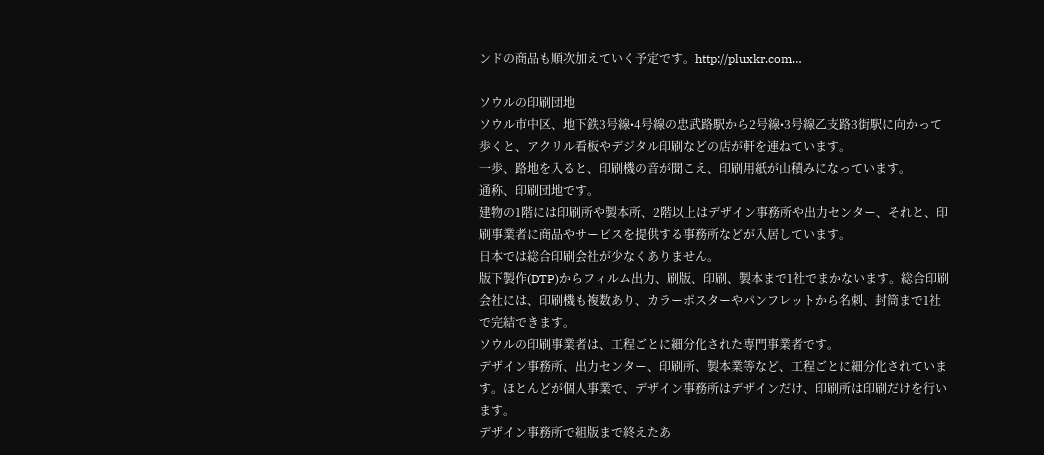ンドの商品も順次加えていく予定です。http://pluxkr.com…

ソウルの印刷団地
ソウル市中区、地下鉄3号線•4号線の忠武路駅から2号線•3号線乙支路3街駅に向かって歩くと、アクリル看板やデジタル印刷などの店が軒を連ねています。
一歩、路地を入ると、印刷機の音が聞こえ、印刷用紙が山積みになっています。
通称、印刷団地です。
建物の1階には印刷所や製本所、2階以上はデザイン事務所や出力センター、それと、印刷事業者に商品やサービスを提供する事務所などが入居しています。
日本では総合印刷会社が少なくありません。
版下製作(DTP)からフィルム出力、刷版、印刷、製本まで1社でまかないます。総合印刷会社には、印刷機も複数あり、カラーポスターやパンフレットから名刺、封筒まで1社で完結できます。
ソウルの印刷事業者は、工程ごとに細分化された専門事業者です。
デザイン事務所、出力センター、印刷所、製本業等など、工程ごとに細分化されています。ほとんどが個人事業で、デザイン事務所はデザインだけ、印刷所は印刷だけを行います。
デザイン事務所で組版まで終えたあ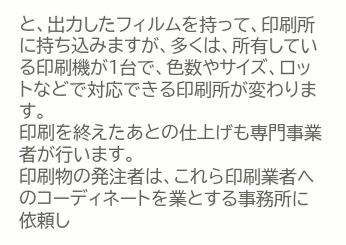と、出力したフィルムを持って、印刷所に持ち込みますが、多くは、所有している印刷機が1台で、色数やサイズ、ロットなどで対応できる印刷所が変わります。
印刷を終えたあとの仕上げも専門事業者が行います。
印刷物の発注者は、これら印刷業者へのコーディネートを業とする事務所に依頼し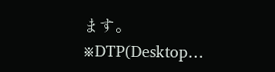ます。
※DTP(Desktop…